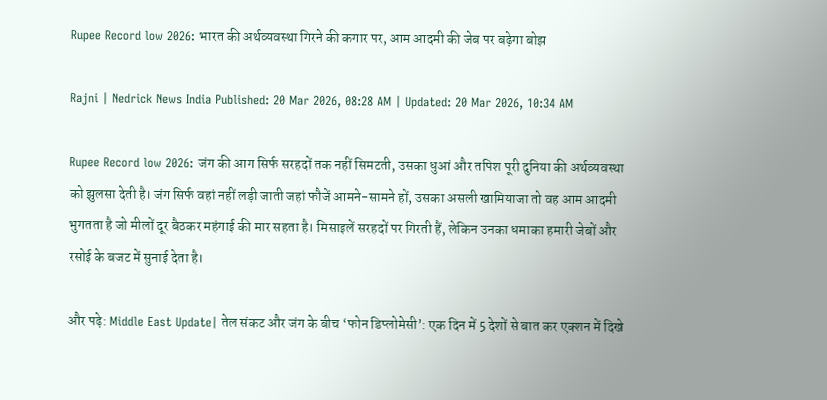Rupee Record low 2026: भारत की अर्थव्यवस्था गिरने की कगार पर, आम आदमी की जेब पर बढ़ेगा बोझ

Rajni | Nedrick News India Published: 20 Mar 2026, 08:28 AM | Updated: 20 Mar 2026, 10:34 AM

Rupee Record low 2026: जंग की आग सिर्फ सरहदों तक नहीं सिमटती, उसका धुआं और तपिश पूरी दुनिया की अर्थव्यवस्था को झुलसा देती है। जंग सिर्फ वहां नहीं लड़ी जाती जहां फौजें आमने-सामने हों, उसका असली खामियाजा तो वह आम आदमी भुगतता है जो मीलों दूर बैठकर महंगाई की मार सहता है। मिसाइलें सरहदों पर गिरती हैं, लेकिन उनका धमाका हमारी जेबों और रसोई के बजट में सुनाई देता है।

और पढ़े: Middle East Update| तेल संकट और जंग के बीच ‘फोन डिप्लोमेसी’: एक दिन में 5 देशों से बात कर एक्शन में दिखे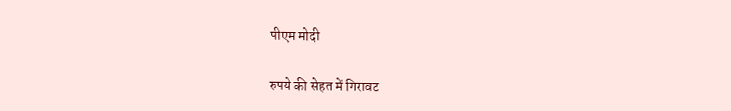पीएम मोदी

रुपये की सेहत में गिरावट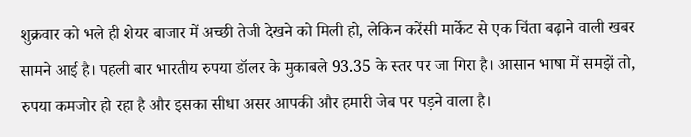शुक्रवार को भले ही शेयर बाजार में अच्छी तेजी देखने को मिली हो, लेकिन करेंसी मार्केट से एक चिंता बढ़ाने वाली खबर सामने आई है। पहली बार भारतीय रुपया डॉलर के मुकाबले 93.35 के स्तर पर जा गिरा है। आसान भाषा में समझें तो, रुपया कमजोर हो रहा है और इसका सीधा असर आपकी और हमारी जेब पर पड़ने वाला है।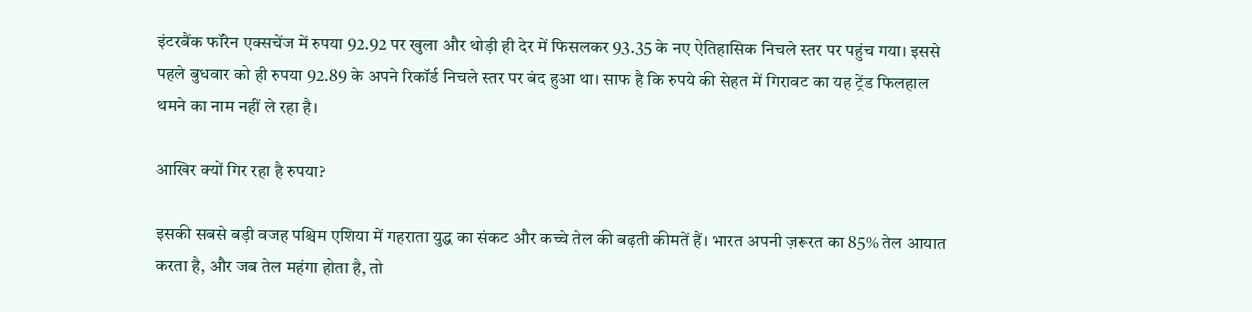इंटरबैंक फॉरेन एक्सचेंज में रुपया 92.92 पर खुला और थोड़ी ही देर में फिसलकर 93.35 के नए ऐतिहासिक निचले स्तर पर पहुंच गया। इससे पहले बुधवार को ही रुपया 92.89 के अपने रिकॉर्ड निचले स्तर पर बंद हुआ था। साफ है कि रुपये की सेहत में गिरावट का यह ट्रेंड फिलहाल थमने का नाम नहीं ले रहा है।

आखिर क्यों गिर रहा है रुपया?

इसकी सबसे बड़ी वजह पश्चिम एशिया में गहराता युद्ध का संकट और कच्चे तेल की बढ़ती कीमतें हैं। भारत अपनी ज़रूरत का 85% तेल आयात करता है, और जब तेल महंगा होता है, तो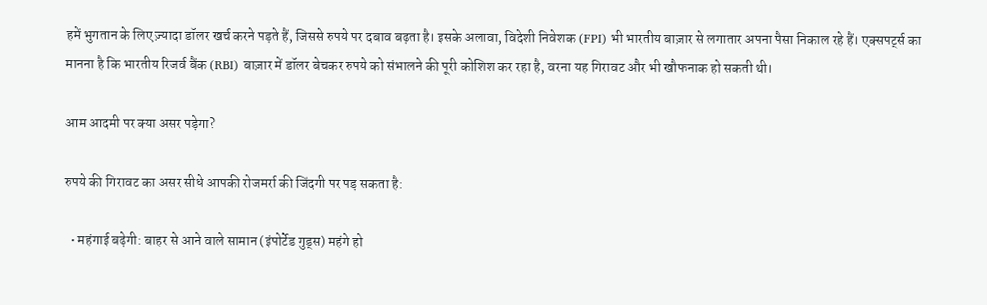हमें भुगतान के लिए ज़्यादा डॉलर खर्च करने पड़ते हैं, जिससे रुपये पर दबाव बढ़ता है। इसके अलावा, विदेशी निवेशक (FPI) भी भारतीय बाज़ार से लगातार अपना पैसा निकाल रहे हैं। एक्सपर्ट्स का मानना है कि भारतीय रिजर्व बैंक (RBI) बाज़ार में डॉलर बेचकर रुपये को संभालने की पूरी कोशिश कर रहा है, वरना यह गिरावट और भी खौफनाक हो सकती थी।

आम आदमी पर क्या असर पड़ेगा?

रुपये की गिरावट का असर सीधे आपकी रोजमर्रा की जिंदगी पर पड़ सकता है:

  • महंगाई बढ़ेगी: बाहर से आने वाले सामान (इंपोर्टेड गुड्स) महंगे हो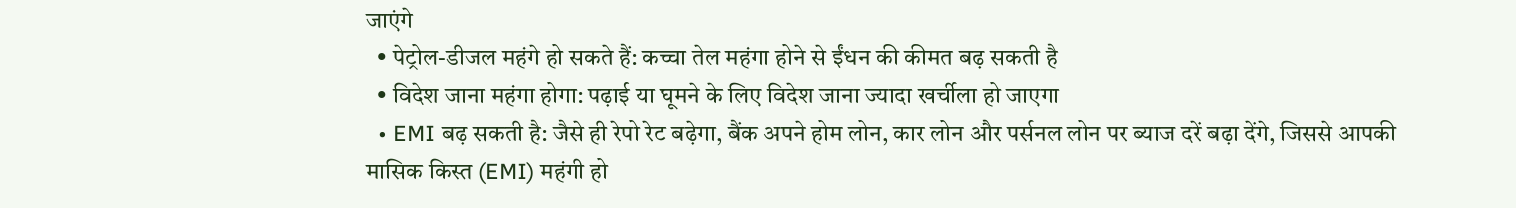जाएंगे
  • पेट्रोल-डीजल महंगे हो सकते हैं: कच्चा तेल महंगा होने से ईंधन की कीमत बढ़ सकती है
  • विदेश जाना महंगा होगा: पढ़ाई या घूमने के लिए विदेश जाना ज्यादा खर्चीला हो जाएगा
  • EMI बढ़ सकती है: जैसे ही रेपो रेट बढ़ेगा, बैंक अपने होम लोन, कार लोन और पर्सनल लोन पर ब्याज दरें बढ़ा देंगे, जिससे आपकी मासिक किस्त (EMI) महंगी हो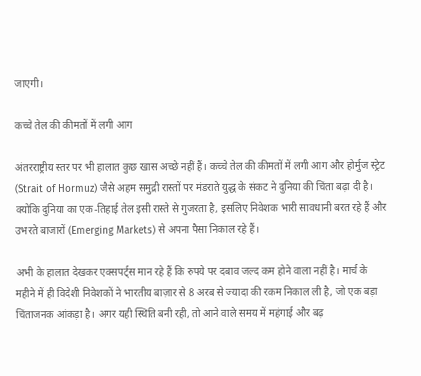जाएगी।

कच्चे तेल की कीमतों में लगी आग

अंतरराष्ट्रीय स्तर पर भी हालात कुछ खास अच्छे नहीं हैं। कच्चे तेल की कीमतों में लगी आग और होर्मुज स्ट्रेट (Strait of Hormuz) जैसे अहम समुद्री रास्तों पर मंडराते युद्ध के संकट ने दुनिया की चिंता बढ़ा दी है। क्योकि दुनिया का एक-तिहाई तेल इसी रास्ते से गुजरता है, इसलिए निवेशक भारी सावधानी बरत रहे हैं और उभरते बाजारों (Emerging Markets) से अपना पैसा निकाल रहे हैं।

अभी के हालात देखकर एक्सपर्ट्स मान रहे हैं कि रुपये पर दबाव जल्द कम होने वाला नहीं है। मार्च के महीने में ही विदेशी निवेशकों ने भारतीय बाज़ार से 8 अरब से ज्यादा की रकम निकाल ली है, जो एक बड़ा चिंताजनक आंकड़ा है। अगर यही स्थिति बनी रही, तो आने वाले समय में महंगाई और बढ़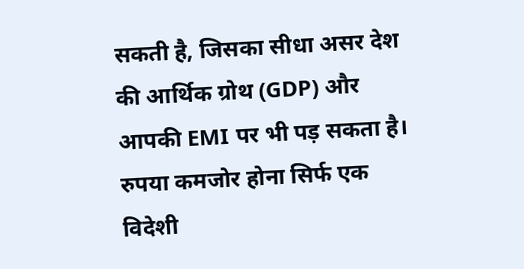सकती है, जिसका सीधा असर देश की आर्थिक ग्रोथ (GDP) और आपकी EMI पर भी पड़ सकता है। रुपया कमजोर होना सिर्फ एक विदेशी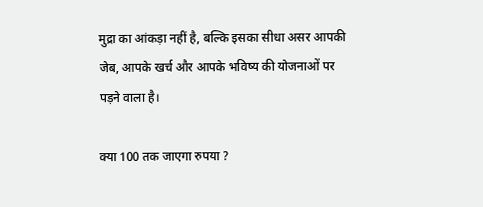मुद्रा का आंकड़ा नहीं है, बल्कि इसका सीधा असर आपकी जेब, आपके खर्च और आपके भविष्य की योजनाओं पर पड़ने वाला है।

क्या 100 तक जाएगा रुपया ?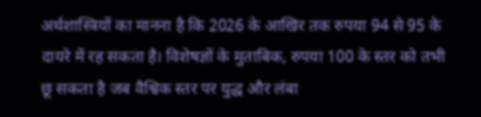अर्थशास्त्रियों का मानना है कि 2026 के आखिर तक रुपया 94 से 95 के दायरे में रह सकता है। विशेषज्ञों के मुताबिक, रुपया 100 के स्तर को तभी छू सकता है जब वैश्विक स्तर पर युद्ध और लंबा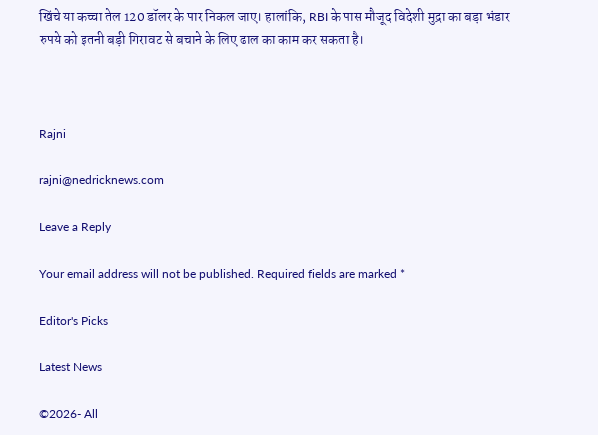खिंचे या कच्चा तेल 120 डॉलर के पार निकल जाए। हालांकि, RBI के पास मौजूद विदेशी मुद्रा का बड़ा भंडार रुपये को इतनी बड़ी गिरावट से बचाने के लिए ढाल का काम कर सकता है।



Rajni

rajni@nedricknews.com

Leave a Reply

Your email address will not be published. Required fields are marked *

Editor's Picks

Latest News

©2026- All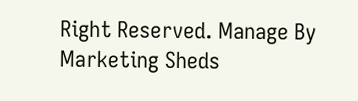Right Reserved. Manage By Marketing Sheds